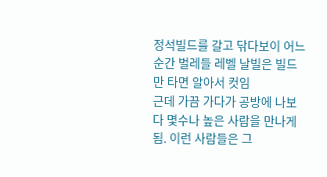정석빌드를 갈고 닦다보이 어느순간 벌레들 레벨 날빌은 빌드만 타면 알아서 컷임
근데 가끔 가다가 공방에 나보다 몇수나 높은 사람을 만나게 됨. 이런 사람들은 그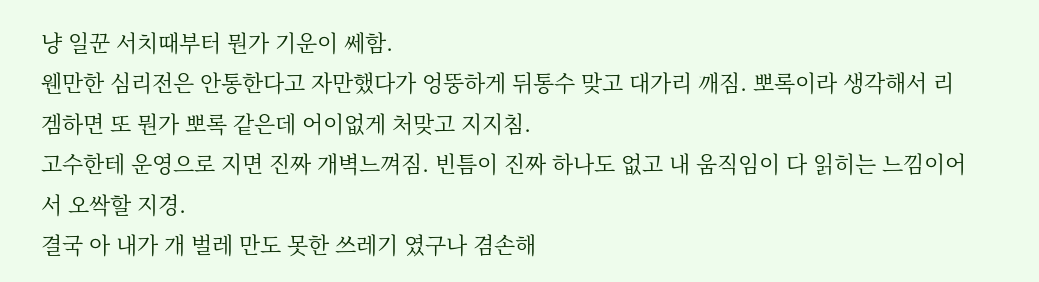냥 일꾼 서치때부터 뭔가 기운이 쎄함.
웬만한 심리전은 안통한다고 자만했다가 엉뚱하게 뒤통수 맞고 대가리 깨짐. 뽀록이라 생각해서 리겜하면 또 뭔가 뽀록 같은데 어이없게 처맞고 지지침.
고수한테 운영으로 지면 진짜 개벽느껴짐. 빈틈이 진짜 하나도 없고 내 움직임이 다 읽히는 느낌이어서 오싹할 지경.
결국 아 내가 개 벌레 만도 못한 쓰레기 였구나 겸손해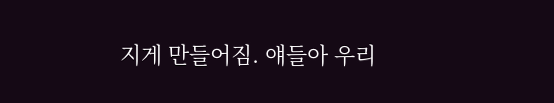지게 만들어짐. 얘들아 우리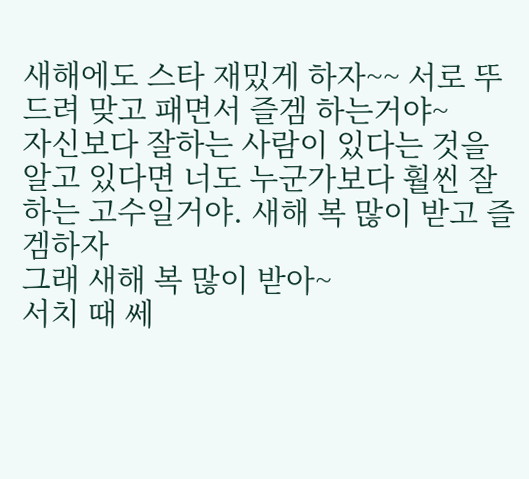새해에도 스타 재밌게 하자~~ 서로 뚜드려 맞고 패면서 즐겜 하는거야~
자신보다 잘하는 사람이 있다는 것을 알고 있다면 너도 누군가보다 훨씬 잘하는 고수일거야. 새해 복 많이 받고 즐겜하자
그래 새해 복 많이 받아~
서치 때 쎄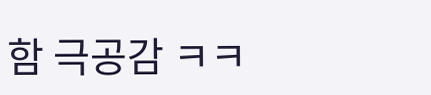함 극공감 ㅋㅋ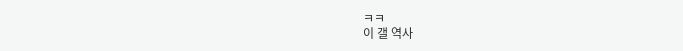ㅋㅋ
이 갤 역사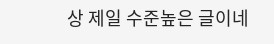상 제일 수준높은 글이네